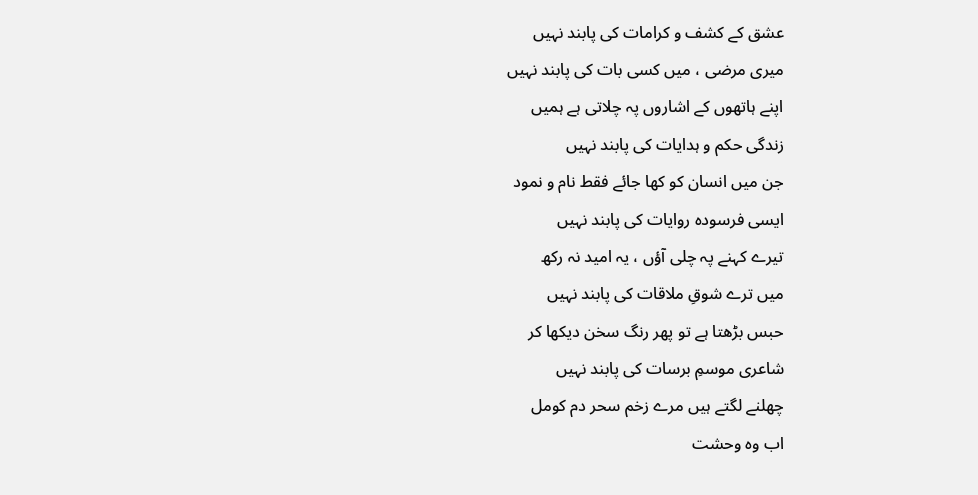عشق کے کشف و کرامات کی پابند نہیں
میری مرضی ، میں کسی بات کی پابند نہیں
اپنے ہاتھوں کے اشاروں پہ چلاتی ہے ہمیں
زندگی حکم و ہدایات کی پابند نہیں
جن میں انسان کو کھا جائے فقط نام و نمود
ایسی فرسودہ روایات کی پابند نہیں
تیرے کہنے پہ چلی آؤں ، یہ امید نہ رکھ
میں ترے شوقِ ملاقات کی پابند نہیں
حبس بڑھتا ہے تو پھر رنگ سخن دیکھا کر
شاعری موسمِ برسات کی پابند نہیں
چھلنے لگتے ہیں مرے زخم سحر دم کومل
اب وہ وحشت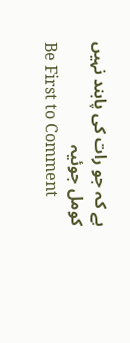ہے کہ جو رات کی پابند نہیں
کومل جوئیہ
Be First to Comment